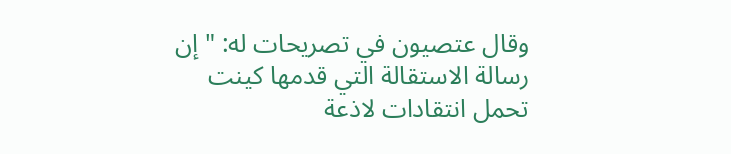وقال عتصيون في تصريحات له: "إن رسالة الاستقالة التي قدمها كينت تحمل انتقادات لاذعة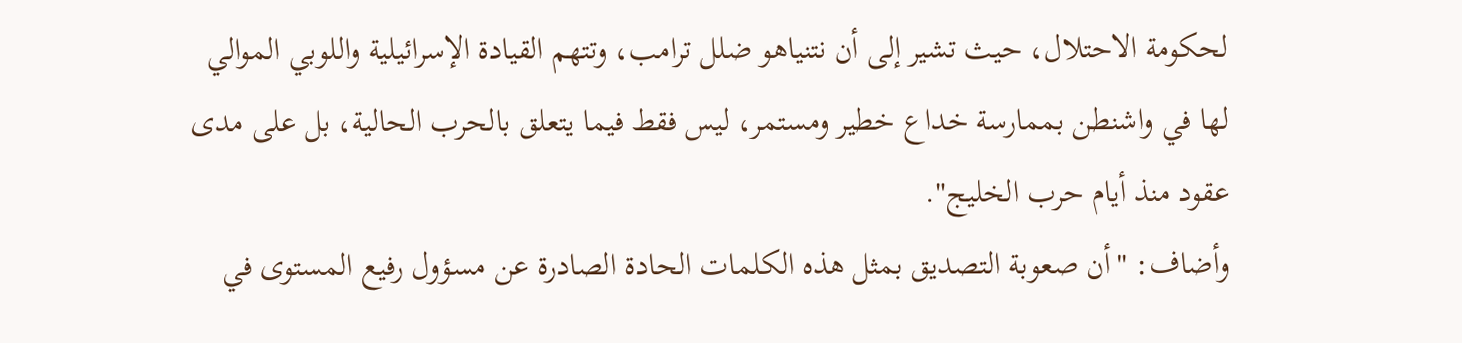لحكومة الاحتلال، حيث تشير إلى أن نتنياهو ضلل ترامب، وتتهم القيادة الإسرائيلية واللوبي الموالي لها في واشنطن بممارسة خداع خطير ومستمر، ليس فقط فيما يتعلق بالحرب الحالية، بل على مدى عقود منذ أيام حرب الخليج".
وأضاف: "أن صعوبة التصديق بمثل هذه الكلمات الحادة الصادرة عن مسؤول رفيع المستوى في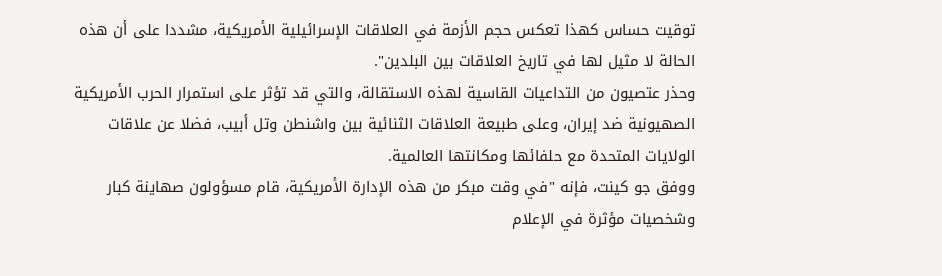توقيت حساس كهذا تعكس حجم الأزمة في العلاقات الإسرائيلية الأمريكية، مشددا على أن هذه الحالة لا مثيل لها في تاريخ العلاقات بين البلدين".
وحذر عتصيون من التداعيات القاسية لهذه الاستقالة، والتي قد تؤثر على استمرار الحرب الأمريكية الصهيونية ضد إيران، وعلى طبيعة العلاقات الثنائية بين واشنطن وتل أبيب، فضلا عن علاقات الولايات المتحدة مع حلفائها ومكانتها العالمية.
ووفق جو كينت، فإنه "في وقت مبكر من هذه الإدارة الأمريكية، قام مسؤولون صهاينة كبار وشخصيات مؤثرة في الإعلام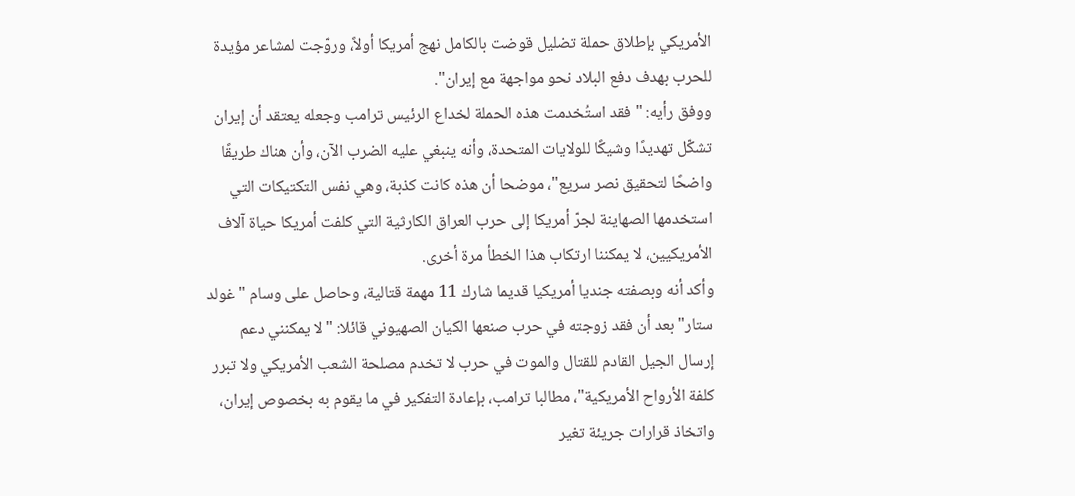الأمريكي بإطلاق حملة تضليل قوضت بالكامل نهج أمريكا أولاً، وروّجت لمشاعر مؤيدة للحرب بهدف دفع البلاد نحو مواجهة مع إيران".
ووفق رأيه: "فقد استُخدمت هذه الحملة لخداع الرئيس ترامب وجعله يعتقد أن إيران تشكّل تهديدًا وشيكًا للولايات المتحدة، وأنه ينبغي عليه الضرب الآن، وأن هناك طريقًا واضحًا لتحقيق نصر سريع"، موضحا أن هذه كانت كذبة، وهي نفس التكتيكات التي استخدمها الصهاينة لجرّ أمريكا إلى حرب العراق الكارثية التي كلفت أمريكا حياة آلاف الأمريكيين، لا يمكننا ارتكاب هذا الخطأ مرة أخرى.
وأكد أنه وبصفته جنديا أمريكيا قديما شارك 11 مهمة قتالية، وحاصل على وسام "غولد ستار" بعد أن فقد زوجته في حرب صنعها الكيان الصهيوني قائلا: "لا يمكنني دعم إرسال الجيل القادم للقتال والموت في حرب لا تخدم مصلحة الشعب الأمريكي ولا تبرر كلفة الأرواح الأمريكية"، مطالبا ترامب، بإعادة التفكير في ما يقوم به بخصوص إيران، واتخاذ قرارات جريئة تغير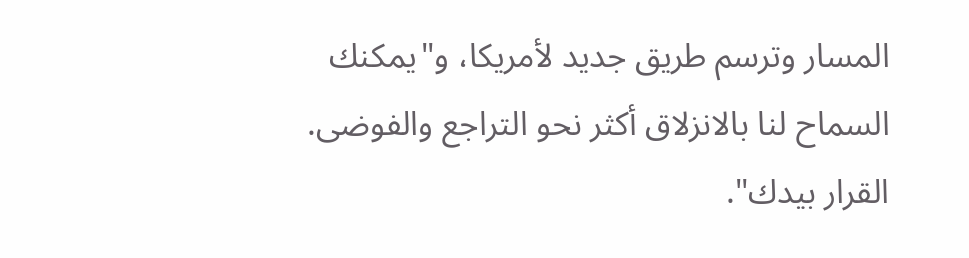المسار وترسم طريق جديد لأمريكا، و"يمكنك السماح لنا بالانزلاق أكثر نحو التراجع والفوضى. القرار بيدك".